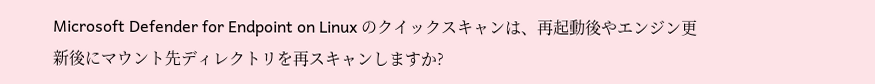Microsoft Defender for Endpoint on Linux のクイックスキャンは、再起動後やエンジン更新後にマウント先ディレクトリを再スキャンしますか?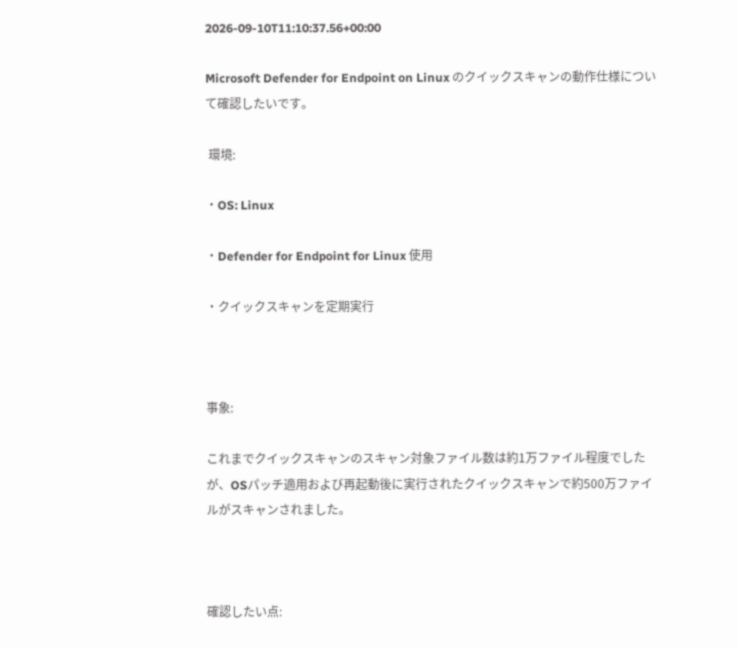2026-09-10T11:10:37.56+00:00

Microsoft Defender for Endpoint on Linux のクイックスキャンの動作仕様について確認したいです。

 環境:

・OS: Linux

・Defender for Endpoint for Linux 使用

・クイックスキャンを定期実行



事象:

これまでクイックスキャンのスキャン対象ファイル数は約1万ファイル程度でしたが、OSパッチ適用および再起動後に実行されたクイックスキャンで約500万ファイルがスキャンされました。



確認したい点: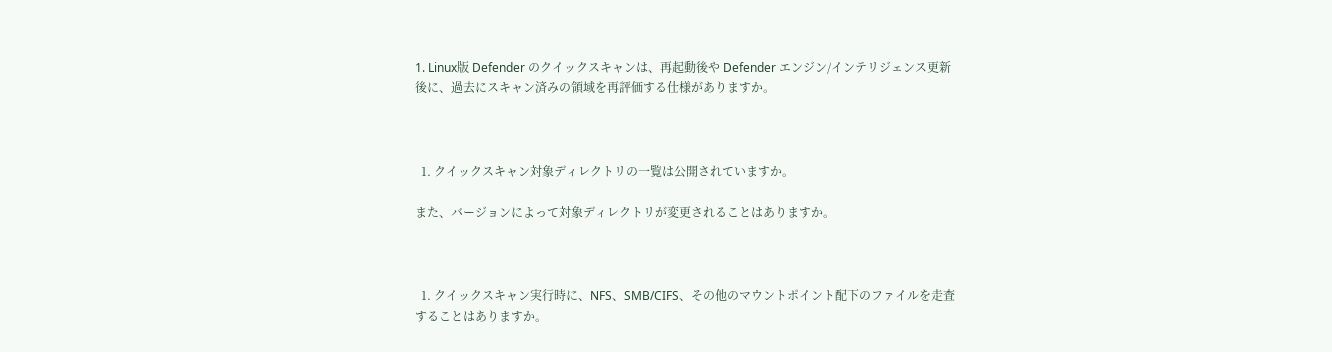1. Linux版 Defender のクイックスキャンは、再起動後や Defender エンジン/インテリジェンス更新後に、過去にスキャン済みの領域を再評価する仕様がありますか。



  1. クイックスキャン対象ディレクトリの一覧は公開されていますか。

また、バージョンによって対象ディレクトリが変更されることはありますか。



  1. クイックスキャン実行時に、NFS、SMB/CIFS、その他のマウントポイント配下のファイルを走査することはありますか。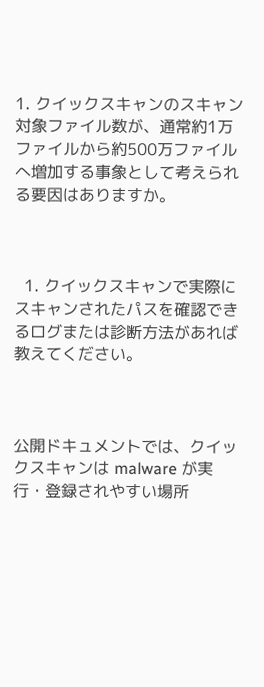1. クイックスキャンのスキャン対象ファイル数が、通常約1万ファイルから約500万ファイルへ増加する事象として考えられる要因はありますか。



  1. クイックスキャンで実際にスキャンされたパスを確認できるログまたは診断方法があれば教えてください。



公開ドキュメントでは、クイックスキャンは malware が実行・登録されやすい場所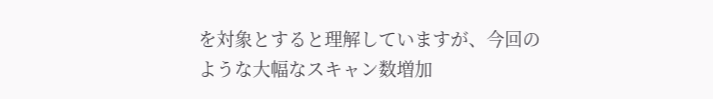を対象とすると理解していますが、今回のような大幅なスキャン数増加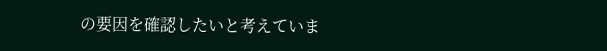の要因を確認したいと考えていま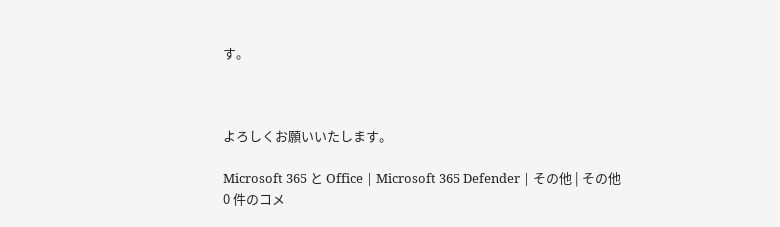す。



よろしくお願いいたします。

Microsoft 365 と Office | Microsoft 365 Defender | その他 | その他
0 件のコメ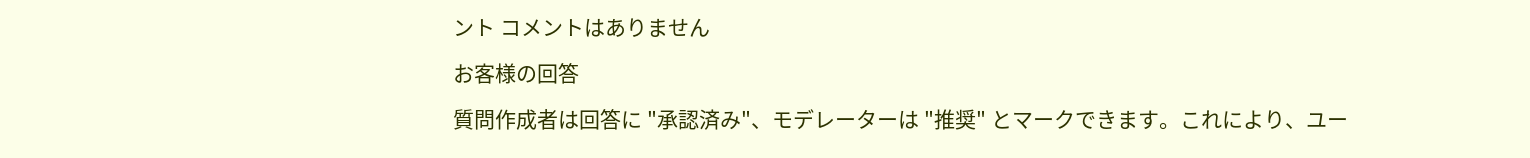ント コメントはありません

お客様の回答

質問作成者は回答に "承認済み"、モデレーターは "推奨" とマークできます。これにより、ユー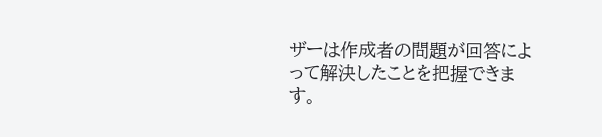ザーは作成者の問題が回答によって解決したことを把握できます。